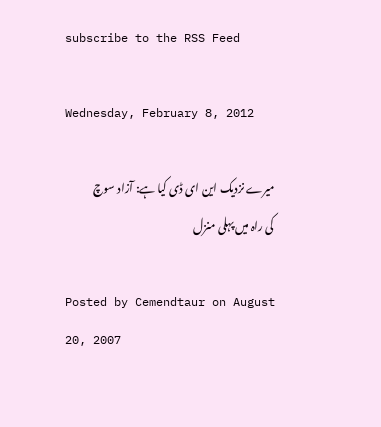subscribe to the RSS Feed

Wednesday, February 8, 2012

میرے نزدیک این ای ڈی کیا ہے: آزاد سوچ کی راہ میں پہلی منزل

Posted by Cemendtaur on August 20, 2007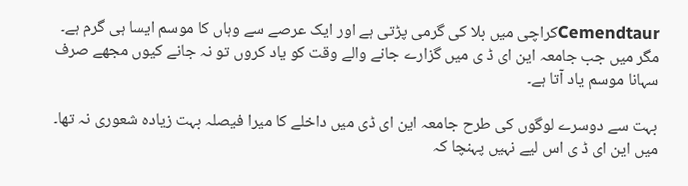Cemendtaurکراچی میں بلا کی گرمی پڑتی ہے اور ایک عرصے سے وہاں کا موسم ایسا ہی گرم ہے۔ مگر میں جب جامعہ این ای ڈ ی میں گزارے جانے والے وقت کو یاد کروں تو نہ جانے کیوں مجھے صرف سہانا موسم یاد آتا ہے۔

بہت سے دوسرے لوگوں کی طرح جامعہ این ای ڈی میں داخلے کا میرا فیصلہ بہت زیادہ شعوری نہ تھا۔ میں این ای ڈ ی اس لیے نہیں پہنچا کہ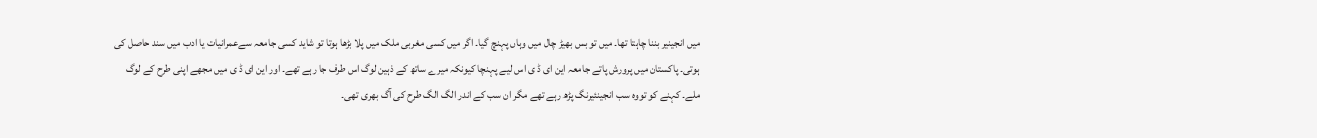میں انجینیر بننا چاہتا تھا۔ میں تو بس بھیڑ چال میں وہاں پہنچ گیا۔ اگر میں کسی مغربی ملک میں پلا بڑھا ہوتا تو شاید کسی جامعہ سےعمرانیات یا ادب میں سند حاصل کی ہوتی۔ پاکستان میں پرورش پاتے جامعہ این ای ڈ ی اس لیے پہنچا کیونکہ میرے ساتھ کے ذہین لوگ اس طرف جا رہے تھے۔ اور این ای ڈ ی میں مجھے اپنی طرح کے لوگ ملے۔ کہنے کو تووہ سب انجینئیرنگ پڑھ رہے تھے مگر ان سب کے اندر الگ الگ طرح کی آگ بھری تھی۔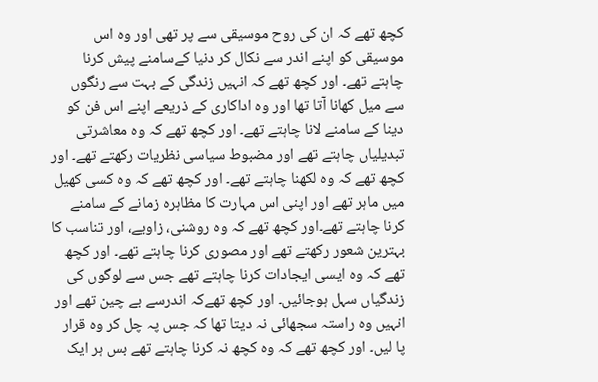کچھ تھے کہ ان کی روح موسیقی سے پر تھی اور وہ اس موسیقی کو اپنے اندر سے نکال کر دنیا کےسامنے پیش کرنا چاہتے تھے۔ اور کچھ تھے کہ انہیں زندگی کے بہت سے رنگوں سے میل کھانا آتا تھا اور وہ اداکاری کے ذریعے اپنے اس فن کو دینا کے سامنے لانا چاہتے تھے۔ اور کچھ تھے کہ وہ معاشرتی تبدیلیاں چاہتے تھے اور مضبوط سیاسی نظریات رکھتے تھے۔ اور کچھ تھے کہ وہ لکھنا چاہتے تھے۔ اور کچھ تھے کہ وہ کسی کھیل میں ماہر تھے اور اپنی اس مہارت کا مظاہرہ زمانے کے سامنے کرنا چاہتے تھے۔اور کچھ تھے کہ وہ روشنی، زاویے، اور تناسب کا بہترین شعور رکھتے تھے اور مصوری کرنا چاہتے تھے۔ اور کچھ تھے کہ وہ ایسی ایجادات کرنا چاہتے تھے جس سے لوگوں کی زندگیاں سہل ہوجائیں۔ اور کچھ تھےکہ اندرسے بے چین تھے اور انہیں وہ راستہ سجھائی نہ دیتا تھا کہ جس پہ چل کر وہ قرار پا لیں۔ اور کچھ تھے کہ وہ کچھ نہ کرنا چاہتے تھے بس ہر ایک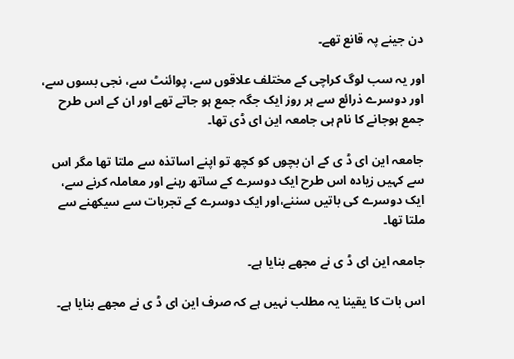دن جینے پہ قانع تھے۔

اور یہ سب لوگ کراچی کے مختلف علاقوں سے، پوائنٹ سے، نجی بسوں سے، اور دوسرے ذرائع سے ہر روز ایک جگہ جمع ہو جاتے تھے اور ان کے اس طرح جمع ہوجانے کا نام ہی جامعہ این ای ڈی تھا۔

جامعہ این ای ڈ ی کے ان بچوں کو کچھ تو اپنے اساتذہ سے ملتا تھا مگر اس سے کہیں زیادہ اس طرح ایک دوسرے کے ساتھ رہنے اور معاملہ کرنے سے، ایک دوسرے کی باتیں سننے،اور ایک دوسرے کے تجربات سے سیکھنے سے ملتا تھا۔

جامعہ این ای ڈ ی نے مجھے بنایا ہے۔

اس بات کا یقینا یہ مطلب نہیں ہے کہ صرف این ای ڈ ی نے مجھے بنایا ہے۔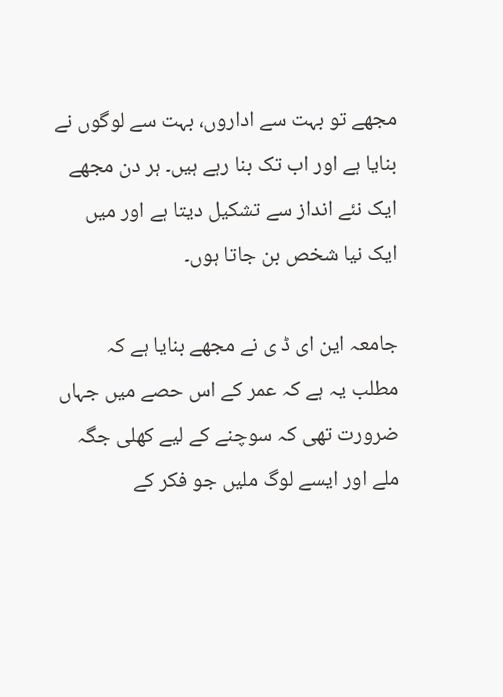مجھے تو بہت سے اداروں، بہت سے لوگوں نے بنایا ہے اور اب تک بنا رہے ہیں۔ ہر دن مجھے ایک نئے انداز سے تشکیل دیتا ہے اور میں ایک نیا شخص بن جاتا ہوں۔

جامعہ این ای ڈ ی نے مجھے بنایا ہے کہ مطلب یہ ہے کہ عمر کے اس حصے میں جہاں ضرورت تھی کہ سوچنے کے لیے کھلی جگہ ملے اور ایسے لوگ ملیں جو فکر کے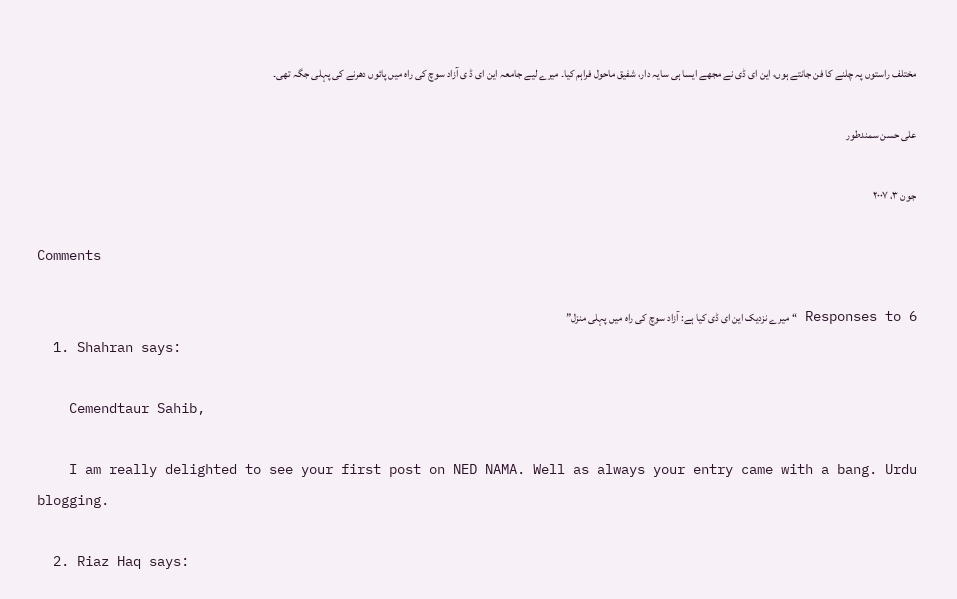مختلف راستوں پہ چلنے کا فن جانتے ہوں، این ای ڈی نے مجھے ایسا ہی سایہ دار، شفیق ماحول فراہم کیا۔ میرے لیے جامعہ این ای ڈ ی آزاد سوچ کی راہ میں پائوں دھرنے کی پہلی جگہ تھی۔

علی حسن سمندطور

جون ۳، ۲۰۰۷

Comments

6 Responses to “میرے نزدیک این ای ڈی کیا ہے: آزاد سوچ کی راہ میں پہلی منزل”
  1. Shahran says:

    Cemendtaur Sahib,

    I am really delighted to see your first post on NED NAMA. Well as always your entry came with a bang. Urdu blogging.

  2. Riaz Haq says: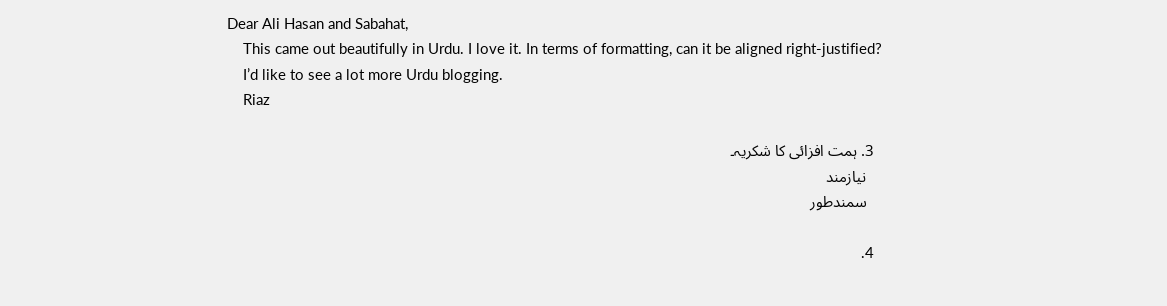Dear Ali Hasan and Sabahat,
    This came out beautifully in Urdu. I love it. In terms of formatting, can it be aligned right-justified?
    I’d like to see a lot more Urdu blogging.
    Riaz

  3. ہمت افزائی کا شکریہ۔
    نیازمند
    سمندطور

  4.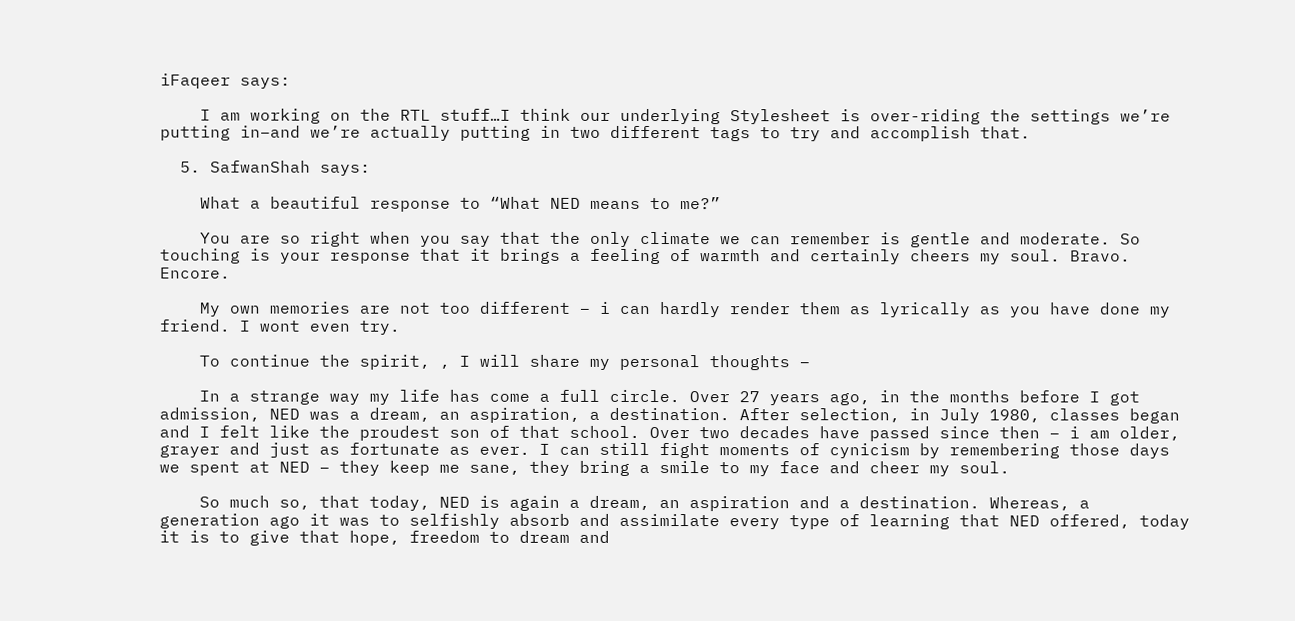iFaqeer says:

    I am working on the RTL stuff…I think our underlying Stylesheet is over-riding the settings we’re putting in–and we’re actually putting in two different tags to try and accomplish that.

  5. SafwanShah says:

    What a beautiful response to “What NED means to me?”

    You are so right when you say that the only climate we can remember is gentle and moderate. So touching is your response that it brings a feeling of warmth and certainly cheers my soul. Bravo. Encore.

    My own memories are not too different – i can hardly render them as lyrically as you have done my friend. I wont even try.

    To continue the spirit, , I will share my personal thoughts –

    In a strange way my life has come a full circle. Over 27 years ago, in the months before I got admission, NED was a dream, an aspiration, a destination. After selection, in July 1980, classes began and I felt like the proudest son of that school. Over two decades have passed since then – i am older, grayer and just as fortunate as ever. I can still fight moments of cynicism by remembering those days we spent at NED – they keep me sane, they bring a smile to my face and cheer my soul.

    So much so, that today, NED is again a dream, an aspiration and a destination. Whereas, a generation ago it was to selfishly absorb and assimilate every type of learning that NED offered, today it is to give that hope, freedom to dream and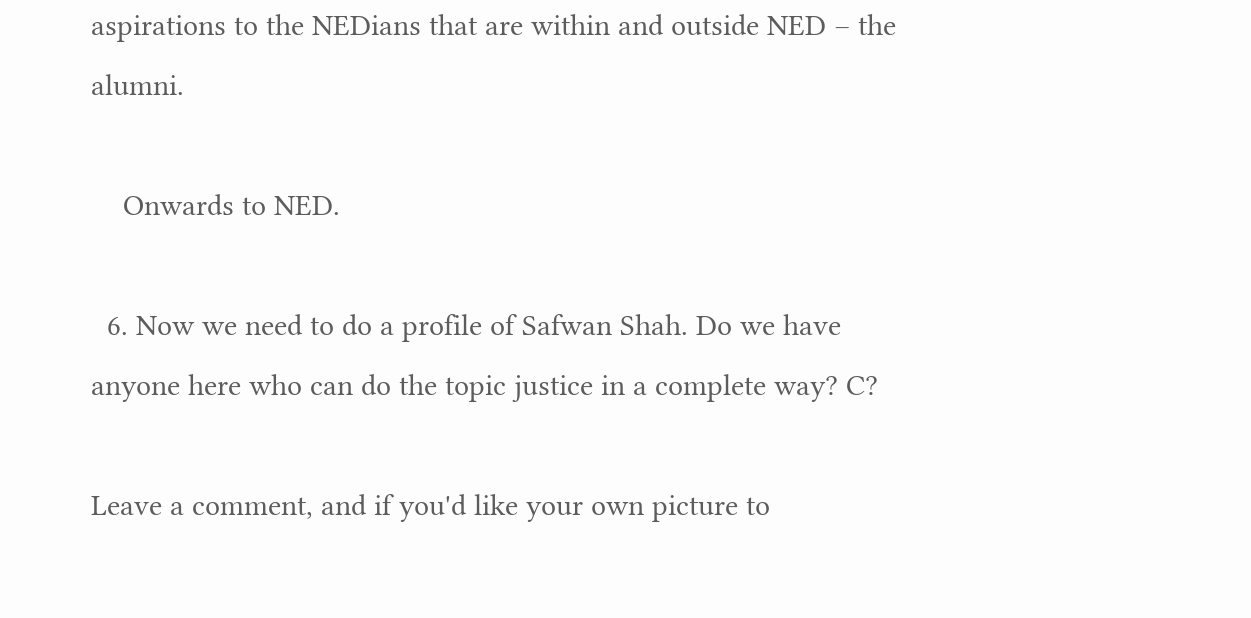aspirations to the NEDians that are within and outside NED – the alumni.

    Onwards to NED.

  6. Now we need to do a profile of Safwan Shah. Do we have anyone here who can do the topic justice in a complete way? C?

Leave a comment, and if you'd like your own picture to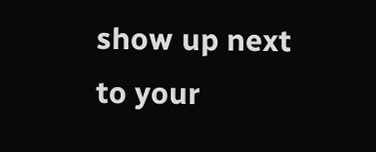show up next to your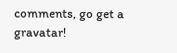comments, go get a gravatar!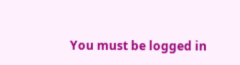You must be logged in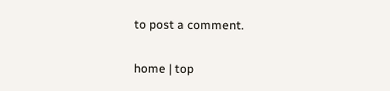to post a comment.

home | top